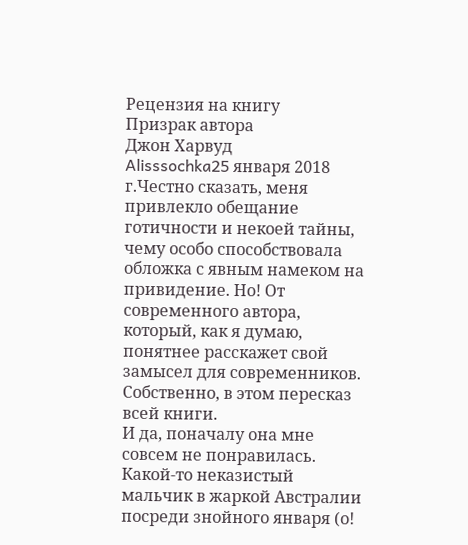Рецензия на книгу
Призрак автора
Джон Харвуд
Alisssochka25 января 2018 г.Честно сказать, меня привлекло обещание готичности и некоей тайны, чему особо способствовала обложка с явным намеком на привидение. Но! От современного автора, который, как я думаю, понятнее расскажет свой замысел для современников.
Собственно, в этом пересказ всей книги.
И да, поначалу она мне совсем не понравилась. Какой-то неказистый мальчик в жаркой Австралии посреди знойного января (о!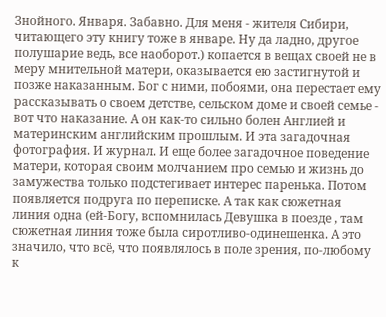Знойного. Января. Забавно. Для меня - жителя Сибири, читающего эту книгу тоже в январе. Ну да ладно, другое полушарие ведь, все наоборот.) копается в вещах своей не в меру мнительной матери, оказывается ею застигнутой и позже наказанным. Бог с ними, побоями, она перестает ему рассказывать о своем детстве, сельском доме и своей семье - вот что наказание. А он как-то сильно болен Англией и материнским английским прошлым. И эта загадочная фотография. И журнал. И еще более загадочное поведение матери, которая своим молчанием про семью и жизнь до замужества только подстегивает интерес паренька. Потом появляется подруга по переписке. А так как сюжетная линия одна (ей-Богу, вспомнилась Девушка в поезде , там сюжетная линия тоже была сиротливо-одинешенка. А это значило, что всё, что появлялось в поле зрения, по-любому к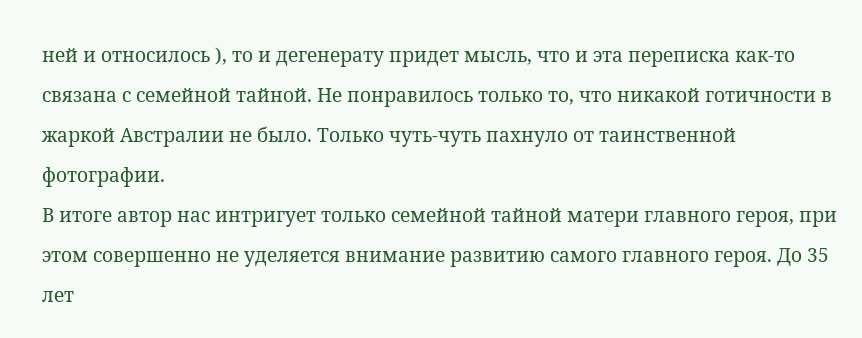ней и относилось ), то и дегенерату придет мысль, что и эта переписка как-то связана с семейной тайной. Не понравилось только то, что никакой готичности в жаркой Австралии не было. Только чуть-чуть пахнуло от таинственной фотографии.
В итоге автор нас интригует только семейной тайной матери главного героя, при этом совершенно не уделяется внимание развитию самого главного героя. До 35 лет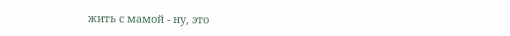жить с мамой - ну, это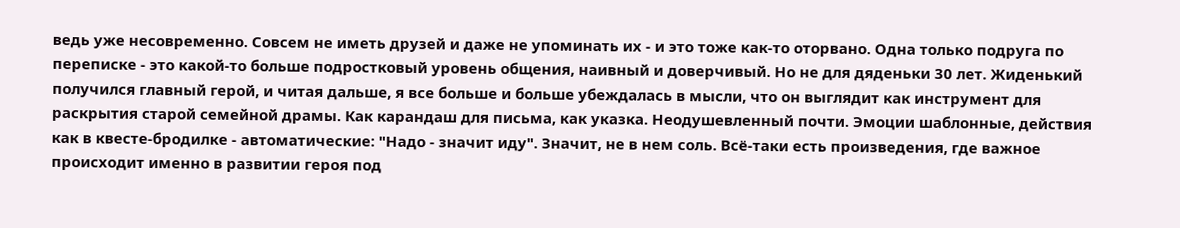ведь уже несовременно. Совсем не иметь друзей и даже не упоминать их - и это тоже как-то оторвано. Одна только подруга по переписке - это какой-то больше подростковый уровень общения, наивный и доверчивый. Но не для дяденьки 30 лет. Жиденький получился главный герой, и читая дальше, я все больше и больше убеждалась в мысли, что он выглядит как инструмент для раскрытия старой семейной драмы. Как карандаш для письма, как указка. Неодушевленный почти. Эмоции шаблонные, действия как в квесте-бродилке - автоматические: "Надо - значит иду". Значит, не в нем соль. Всё-таки есть произведения, где важное происходит именно в развитии героя под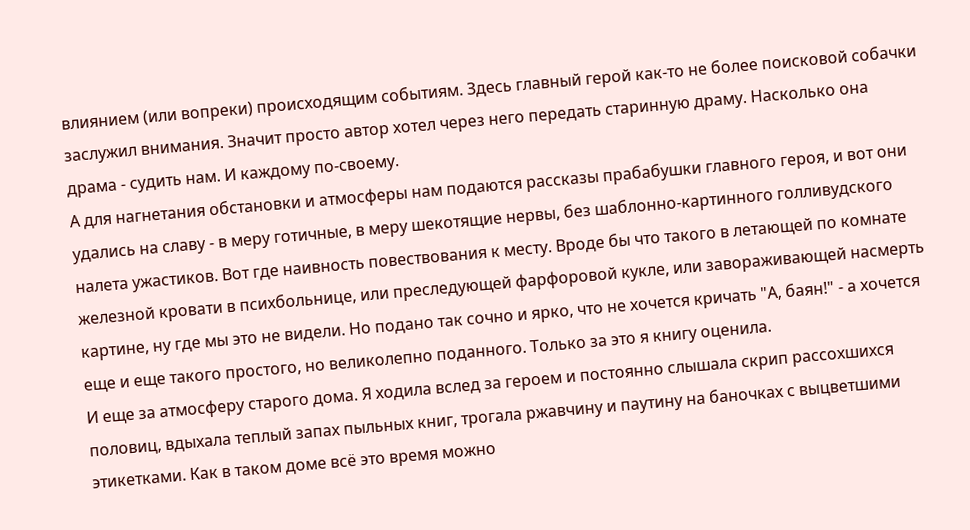влиянием (или вопреки) происходящим событиям. Здесь главный герой как-то не более поисковой собачки заслужил внимания. Значит просто автор хотел через него передать старинную драму. Насколько она драма - судить нам. И каждому по-своему.
А для нагнетания обстановки и атмосферы нам подаются рассказы прабабушки главного героя, и вот они удались на славу - в меру готичные, в меру шекотящие нервы, без шаблонно-картинного голливудского налета ужастиков. Вот где наивность повествования к месту. Вроде бы что такого в летающей по комнате железной кровати в психбольнице, или преследующей фарфоровой кукле, или завораживающей насмерть картине, ну где мы это не видели. Но подано так сочно и ярко, что не хочется кричать "А, баян!" - а хочется еще и еще такого простого, но великолепно поданного. Только за это я книгу оценила.
И еще за атмосферу старого дома. Я ходила вслед за героем и постоянно слышала скрип рассохшихся половиц, вдыхала теплый запах пыльных книг, трогала ржавчину и паутину на баночках с выцветшими этикетками. Как в таком доме всё это время можно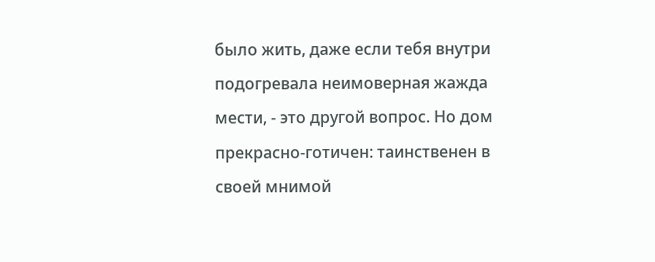было жить, даже если тебя внутри подогревала неимоверная жажда мести, - это другой вопрос. Но дом прекрасно-готичен: таинственен в своей мнимой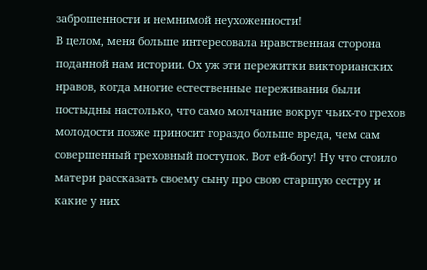заброшенности и немнимой неухоженности!
В целом, меня больше интересовала нравственная сторона поданной нам истории. Ох уж эти пережитки викторианских нравов, когда многие естественные переживания были постыдны настолько, что само молчание вокруг чьих-то грехов молодости позже приносит гораздо больше вреда, чем сам совершенный греховный поступок. Вот ей-богу! Ну что стоило матери рассказать своему сыну про свою старшую сестру и какие у них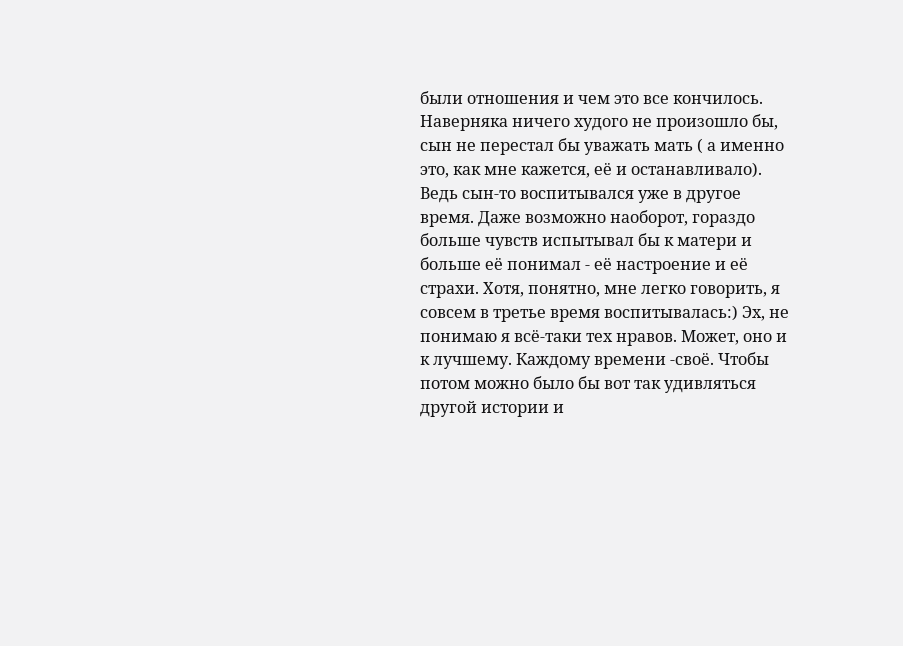были отношения и чем это все кончилось. Наверняка ничего худого не произошло бы, сын не перестал бы уважать мать ( а именно это, как мне кажется, её и останавливало). Ведь сын-то воспитывался уже в другое время. Даже возможно наоборот, гораздо больше чувств испытывал бы к матери и больше её понимал - её настроение и её страхи. Хотя, понятно, мне легко говорить, я совсем в третье время воспитывалась:) Эх, не понимаю я всё-таки тех нравов. Может, оно и к лучшему. Каждому времени -своё. Чтобы потом можно было бы вот так удивляться другой истории и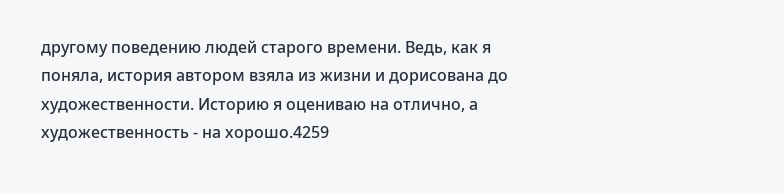другому поведению людей старого времени. Ведь, как я поняла, история автором взяла из жизни и дорисована до художественности. Историю я оцениваю на отлично, а художественность - на хорошо.4259